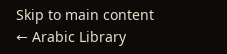Skip to main content
← Arabic Library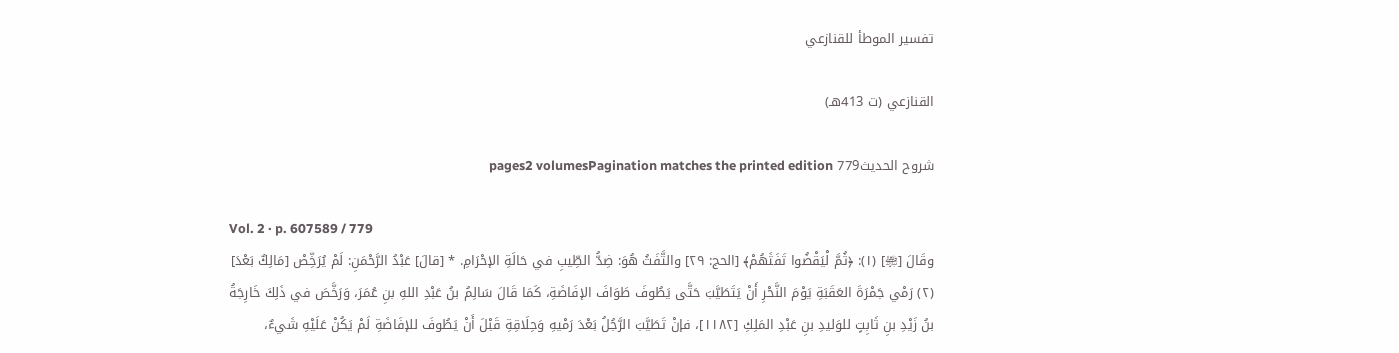تفسير الموطأ للقنازعي

القنازعي (ت 413هـ)

شروح الحديث779 pages2 volumesPagination matches the printed edition

Vol. 2 · p. 607589 / 779
وقَالَ [﵎] (١): ﴿ثُمَّ لْيَقْضُوا تَفَثَهُمْ﴾ [الحج: ٢٩] والتَّفَثُ هُوَ: ضِدُّ الطِّيبِ في حَالَةِ الإحْرَامِ. * [قالَ] عَبْدُ الرَّحْمَنِ: لَمْ يُرَخِّصْ [مَالِكٌ بَعْدَ] (٢) رَمْي جَمْرَةَ العَقَبَةِ يَوْمَ النَّحْرِ أَنْ يَتَطَيَّبَ حَتَّى يَطُوفَ طَوَافَ الإفَاضَةِ، كَمَا قَالَ سَالِمُ بنُ عَبْدِ اللهِ بنِ عُمَرَ، وَرَخَّصَ في ذَلِكَ خَارِجَةُ بنُ زَيْدِ بنِ ثَابِتٍ للوَليدِ بنِ عَبْدِ المَلِكِ [١١٨٢]، فإنْ تَطَيَّبَ الرَّجُلُ بَعْدَ رَمْيهِ وَحِلَاقِةِ قَبْلَ أَنْ يَطُوفَ للإفَاضَةِ لَمْ يَكُنْ عَلَيْهِ شَيءٌ،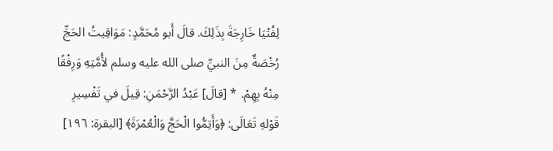لِفُتْيَا خَارِجَةَ بِذَلِكَ. قالَ أَبو مُحَمَّدٍ: مَوَاقِيتُ الحَجِّ رُخْصَةٌ مِنَ النبيِّ صلى الله عليه وسلم لأُمَّتِهِ وَرِفْقًا مِنْهُ بِهِمْ. * [قالَ] عَبْدُ الرَّحْمَنِ: قِيلَ في تَفْسِيرِ قَوْلهِ تَعَالَى: ﴿وَأَتِمُّوا الْحَجَّ وَالْعُمْرَةَ﴾ [البقرة: ١٩٦]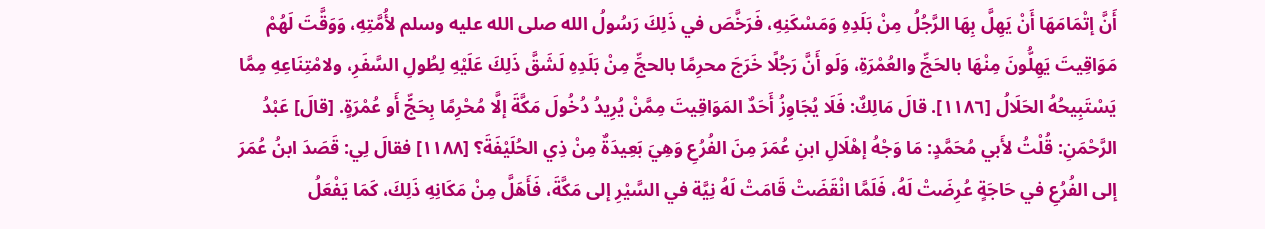أَنَّ إتْمَامَهَا أَنْ يَهِلَّ بِهَا الرَّجُلُ مِنْ بَلَدِهِ وَمَسْكَنِهِ، فَرَخَّصَ في ذَلِكَ رَسُولُ الله صلى الله عليه وسلم لأُمَّتِهِ، وَوَقَّتَ لَهُمْ مَوَاقِيتَ يَهِلُّونَ مِنْهَا بالحَجِّ والعُمْرَةِ، وَلَو أَنَّ رَجُلًا خَرَجَ محرِمًا بالحجِّ مِنْ بَلَدِهِ لَشَقَّ ذَلِكَ عَلَيْهِ لِطُولِ السَّفَرِ، ولامْتِنَاعِهِ مِمَّا يَسْتَبِيحُهُ الحَلَالُ [١١٨٦]. قالَ مَالِكٌ: فَلَا يُجَاوِزُ أَحَدٌ المَوَاقِيتَ مِمَّنْ يُرِيدُ دُخُولَ مَكَّةَ إلَّا مُحْرِمًا بِحَجٍّ أَو عُمْرَةٍ. [قالَ] عَبْدُ الرَّحْمَنِ: قُلْتُ لأَبي مُحَمَّدٍ: مَا وَجْهُ إهْلَالِ ابنِ عُمَرَ مِنَ الفُرُعِ وَهِيَ بَعِيدَةٌ مِنْ ذِي الحُلَيْفَةَ؟ [١١٨٨] فقالَ لِي: قَصَدَ ابنُ عُمَرَ إلى الفُرُعِ في حَاجَةٍ عُرِضَتْ لَهُ، فَلَمَّا انْقَضَتْ قَامَتْ لَهُ نِيَّة في السَّيْرِ إلى مَكَّةَ، فَأَهَلَّ مِنْ مَكَانِهِ ذَلِكَ، كَمَا يَفْعَلُ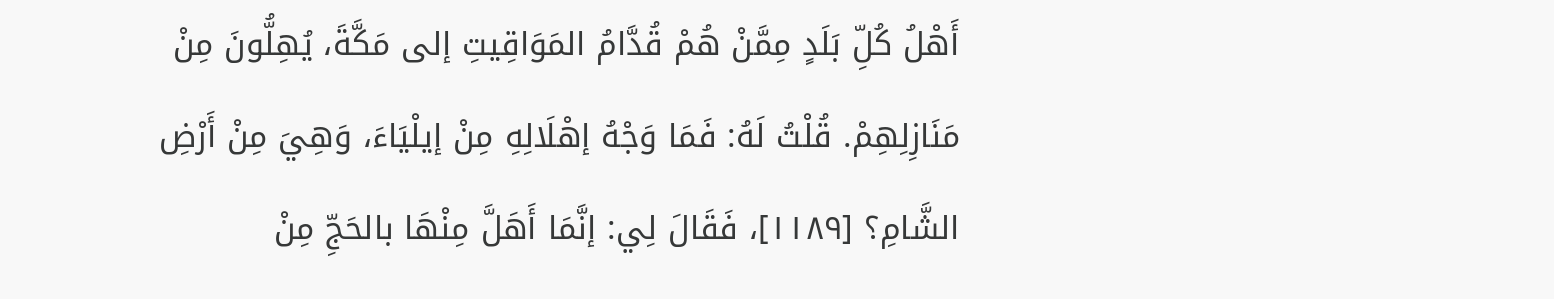أَهْلُ كُلِّ بَلَدٍ مِمَّنْ هُمْ قُدَّامُ المَوَاقِيتِ إلى مَكَّةَ، يُهِلُّونَ مِنْ مَنَازِلِهِمْ. قُلْتُ لَهُ: فَمَا وَجْهُ إهْلَالِهِ مِنْ إيلْيَاءَ، وَهِيَ مِنْ أَرْضِ الشَّامِ؟ [١١٨٩]، فَقَالَ لِي: إنَّمَا أَهَلَّ مِنْهَا بالحَجِّ مِنْ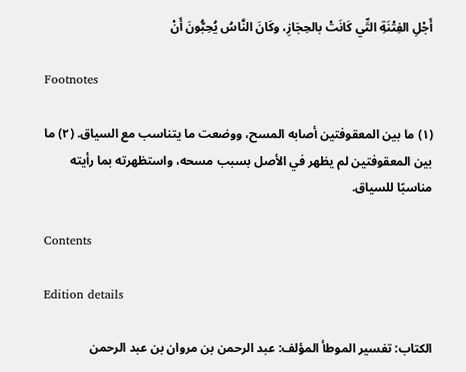أَجْلِ الفِتْنَةِ التِّي كَانَتْ بالحِجَازِ، وكَانَ النَّاسُ يُحِبُّونَ أَنْ

Footnotes

(١) ما بين المعقوفتين أصابه المسح، ووضعت ما يتناسب مع السياق. (٢) ما بين المعقوفتين لم يظهر في الأصل بسبب مسحه، واستظهرته بما رأيته مناسبًا للسياق.

Contents

Edition details

الكتاب: تفسير الموطأ المؤلف: عبد الرحمن بن مروان بن عبد الرحمن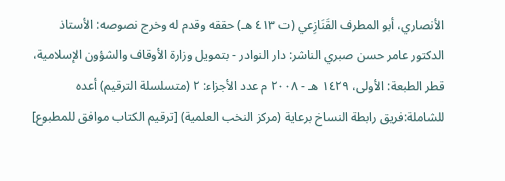الأنصاري، أبو المطرف القَنَازِعي (ت ٤١٣ هـ) حققه وقدم له وخرج نصوصه: الأستاذ الدكتور عامر حسن صبري الناشر: دار النوادر - بتمويل وزارة الأوقاف والشؤون الإسلامية، قطر الطبعة: الأولى، ١٤٢٩ هـ - ٢٠٠٨ م عدد الأجزاء: ٢ (متسلسلة الترقيم) أعده للشاملة:فريق رابطة النساخ برعاية (مركز النخب العلمية) [ترقيم الكتاب موافق للمطبوع]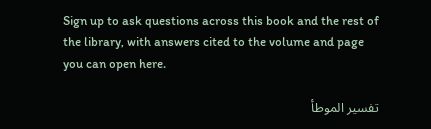Sign up to ask questions across this book and the rest of the library, with answers cited to the volume and page you can open here.

تفسير الموطأ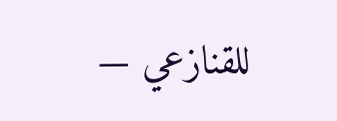للقنازعي —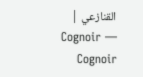القنازعي | Cognoir — Cognoir